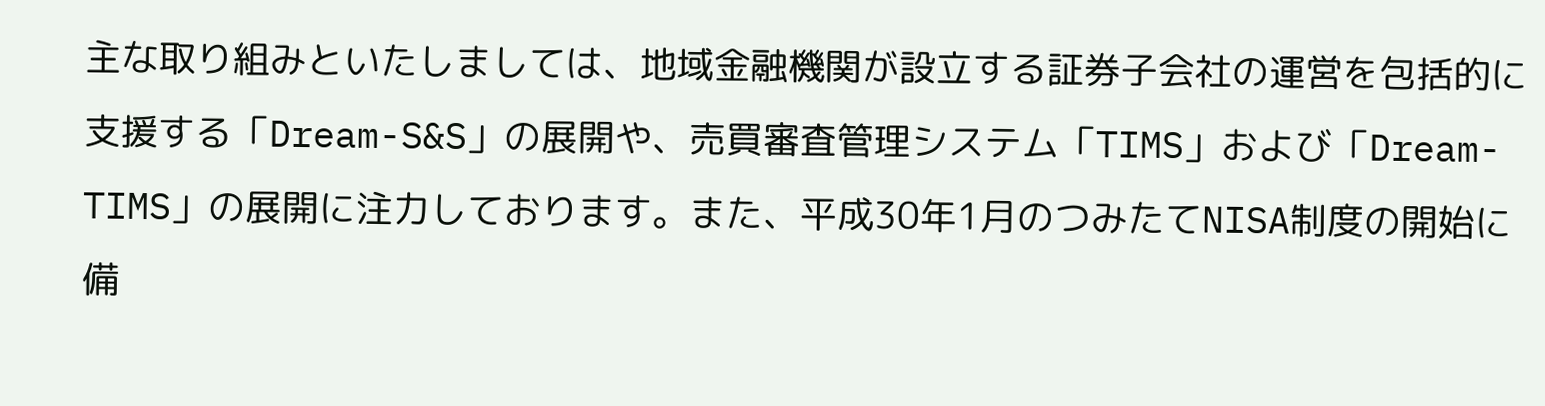主な取り組みといたしましては、地域金融機関が設立する証券子会社の運営を包括的に支援する「Dream-S&S」の展開や、売買審査管理システム「TIMS」および「Dream-TIMS」の展開に注力しております。また、平成30年1月のつみたてNISA制度の開始に備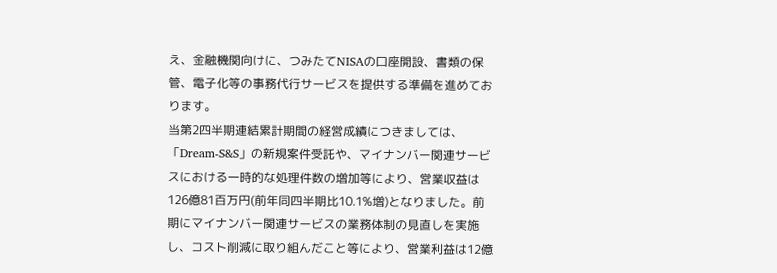え、金融機関向けに、つみたてNISAの口座開設、書類の保管、電子化等の事務代行サービスを提供する準備を進めております。
当第2四半期連結累計期間の経営成績につきましては、「Dream-S&S」の新規案件受託や、マイナンバー関連サービスにおける一時的な処理件数の増加等により、営業収益は126億81百万円(前年同四半期比10.1%増)となりました。前期にマイナンバー関連サービスの業務体制の見直しを実施し、コスト削減に取り組んだこと等により、営業利益は12億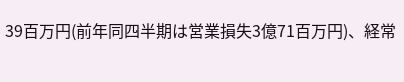39百万円(前年同四半期は営業損失3億71百万円)、経常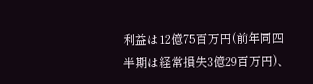利益は12億75百万円(前年同四半期は経常損失3億29百万円)、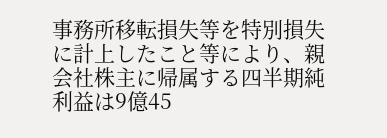事務所移転損失等を特別損失に計上したこと等により、親会社株主に帰属する四半期純利益は9億45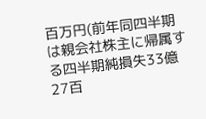百万円(前年同四半期は親会社株主に帰属する四半期純損失33億27百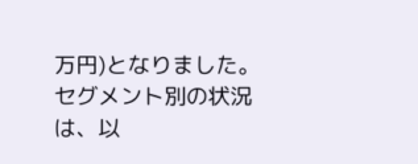万円)となりました。
セグメント別の状況は、以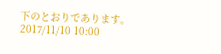下のとおりであります。
2017/11/10 10:00